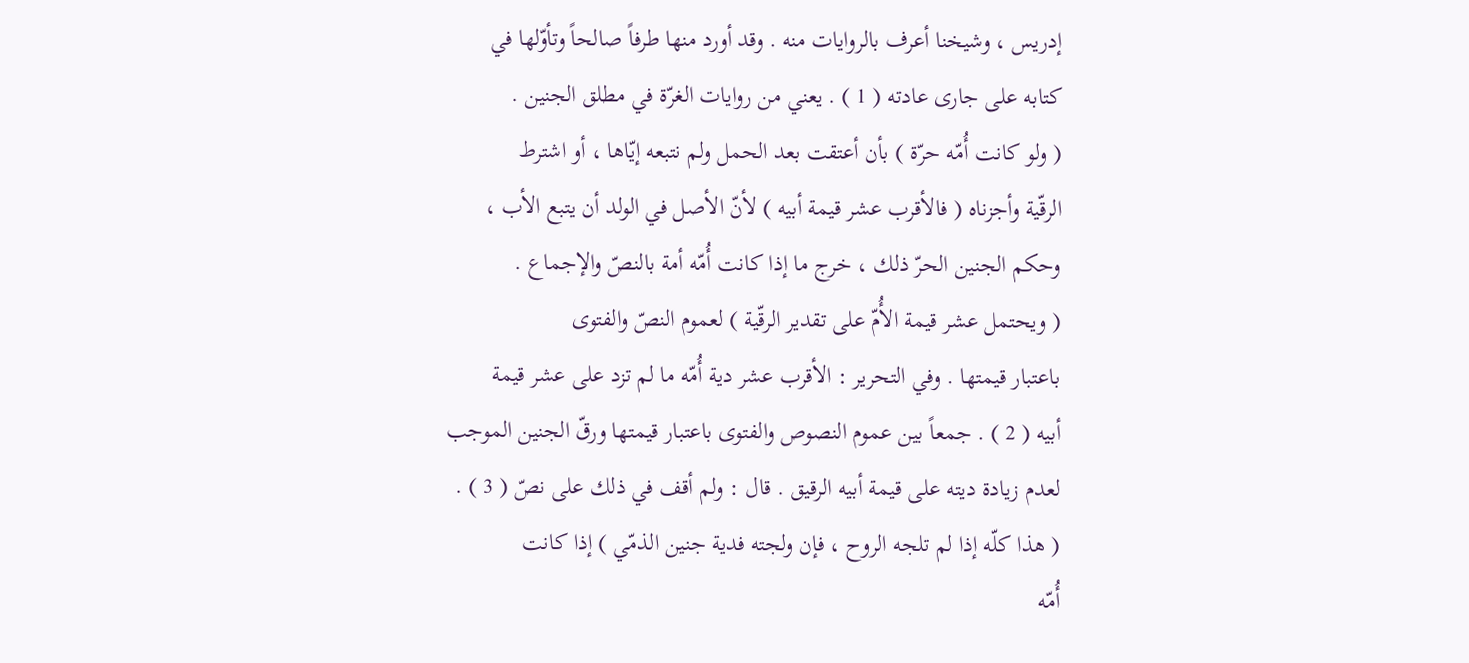إدريس ، وشيخنا أعرف بالروايات منه . وقد أورد منها طرفاً صالحاً وتأوّلها في
كتابه على جارى عادته ( 1 ) . يعني من روايات الغرّة في مطلق الجنين .
( ولو كانت أُمّه حرّة ) بأن أعتقت بعد الحمل ولم نتبعه إيّاها ، أو اشترط
الرقّية وأجزناه ( فالأقرب عشر قيمة أبيه ) لأنّ الأصل في الولد أن يتبع الأب ،
وحكم الجنين الحرّ ذلك ، خرج ما إذا كانت أُمّه أمة بالنصّ والإجماع .
( ويحتمل عشر قيمة الأُمّ على تقدير الرقّية ) لعموم النصّ والفتوى
باعتبار قيمتها . وفي التحرير : الأقرب عشر دية أُمّه ما لم تزد على عشر قيمة
أبيه ( 2 ) . جمعاً بين عموم النصوص والفتوى باعتبار قيمتها ورقّ الجنين الموجب
لعدم زيادة ديته على قيمة أبيه الرقيق . قال : ولم أقف في ذلك على نصّ ( 3 ) .
( هذا كلّه إذا لم تلجه الروح ، فإن ولجته فدية جنين الذمّي ) إذا كانت
أُمّه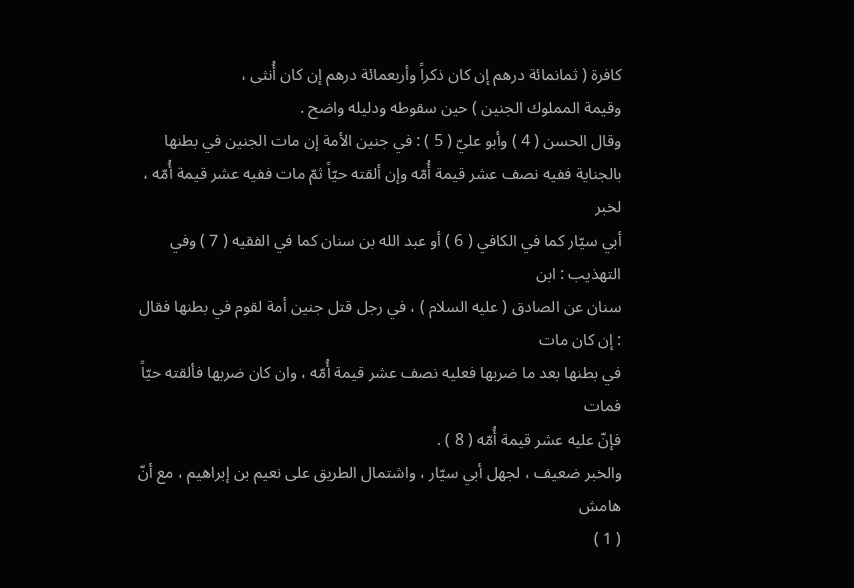كافرة ( ثمانمائة درهم إن كان ذكراً وأربعمائة درهم إن كان أُنثى ،
وقيمة المملوك الجنين ) حين سقوطه ودليله واضح .
وقال الحسن ( 4 ) وأبو عليّ ( 5 ) : في جنين الأمة إن مات الجنين في بطنها
بالجناية ففيه نصف عشر قيمة أُمّه وإن ألقته حيّاً ثمّ مات ففيه عشر قيمة أُمّه ، لخبر
أبي سيّار كما في الكافي ( 6 ) أو عبد الله بن سنان كما في الفقيه ( 7 ) وفي التهذيب : ابن
سنان عن الصادق ( عليه السلام ) ، في رجل قتل جنين أمة لقوم في بطنها فقال : إن كان مات
في بطنها بعد ما ضربها فعليه نصف عشر قيمة أُمّه ، وان كان ضربها فألقته حيّاً فمات
فإنّ عليه عشر قيمة أُمّه ( 8 ) .
والخبر ضعيف ، لجهل أبي سيّار ، واشتمال الطريق على نعيم بن إبراهيم ، مع أنّ
هامش
( 1 )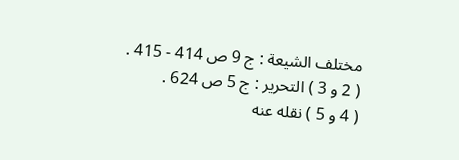مختلف الشيعة : ج 9 ص 414 - 415 .
( 2 و 3 ) التحرير : ج 5 ص 624 .
( 4 و 5 ) نقله عنه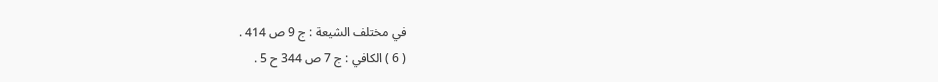في مختلف الشيعة : ج 9 ص 414 .
( 6 ) الكافي : ج 7 ص 344 ح 5 .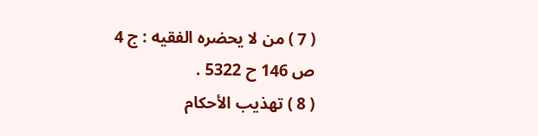( 7 ) من لا يحضره الفقيه : ج 4 ص 146 ح 5322 .
( 8 ) تهذيب الأحكام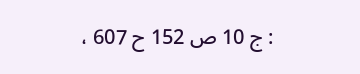: ج 10 ص 152 ح 607 ،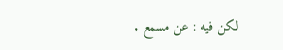لكن فيه : عن مسمع .